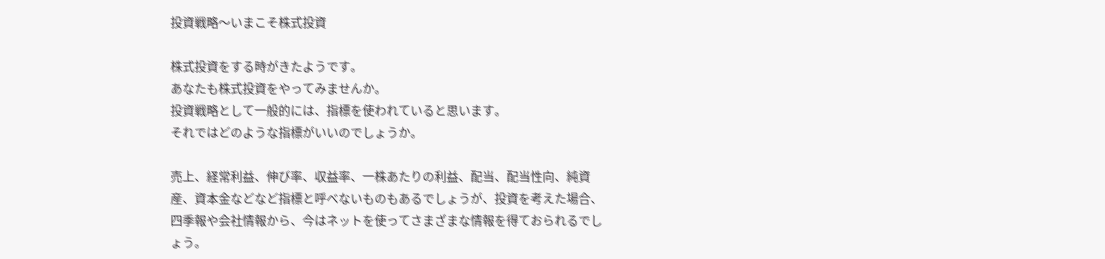投資戦略〜いまこそ株式投資

株式投資をする時がきたようです。
あなたも株式投資をやってみませんか。
投資戦略として一般的には、指標を使われていると思います。
それではどのような指標がいいのでしょうか。

売上、経常利益、伸び率、収益率、一株あたりの利益、配当、配当性向、純資産、資本金などなど指標と呼べないものもあるでしょうが、投資を考えた場合、四季報や会社情報から、今はネットを使ってさまざまな情報を得ておられるでしょう。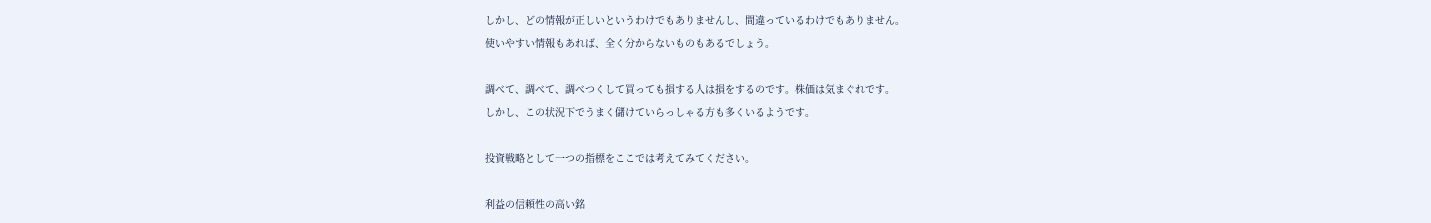しかし、どの情報が正しいというわけでもありませんし、間違っているわけでもありません。
使いやすい情報もあれば、全く分からないものもあるでしょう。

調べて、調べて、調べつくして買っても損する人は損をするのです。株価は気まぐれです。
しかし、この状況下でうまく儲けていらっしゃる方も多くいるようです。

投資戦略として一つの指標をここでは考えてみてください。

利益の信頼性の高い銘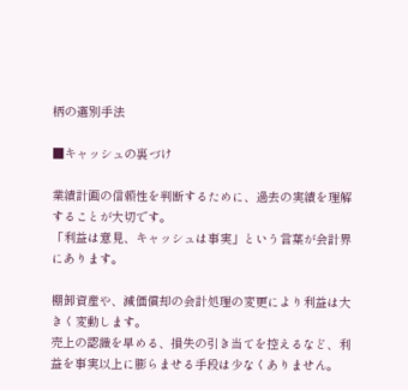柄の選別手法

■キャッシュの裏づけ

業績計画の信頼性を判断するために、過去の実績を理解することが大切です。
「利益は意見、キャッシュは事実」という言葉が会計界にあります。

棚卸資産や、減価償却の会計処理の変更により利益は大きく変動します。
売上の認識を早める、損失の引き当てを控えるなど、利益を事実以上に膨らませる手段は少なくありません。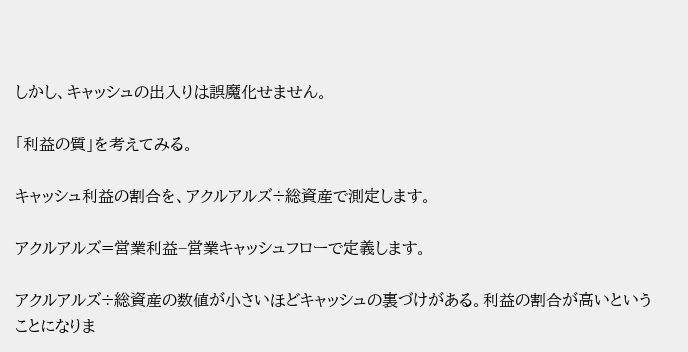しかし、キャッシュの出入りは誤魔化せません。

「利益の質」を考えてみる。

キャッシュ利益の割合を、アクルアルズ÷総資産で測定します。

アクルアルズ=営業利益−営業キャッシュフローで定義します。

アクルアルズ÷総資産の数値が小さいほどキャッシュの裏づけがある。利益の割合が高いということになりま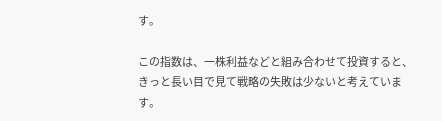す。

この指数は、一株利益などと組み合わせて投資すると、きっと長い目で見て戦略の失敗は少ないと考えています。